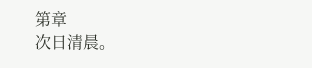第章
次日清晨。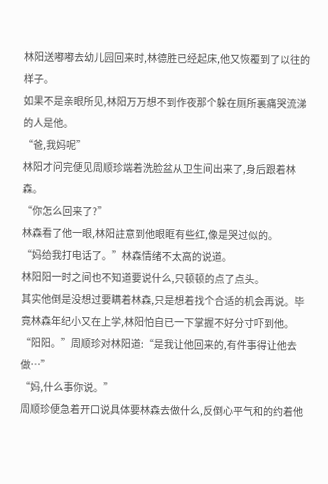林阳送嘟嘟去幼儿园回来时,林德胜已经起床,他又恢覆到了以往的样子。
如果不是亲眼所见,林阳万万想不到作夜那个躲在厕所裏痛哭流涕的人是他。
“爸,我妈呢”
林阳才问完便见周顺珍端着洗脸盆从卫生间出来了,身后跟着林森。
“你怎么回来了?”
林森看了他一眼,林阳註意到他眼眶有些红,像是哭过似的。
“妈给我打电话了。”林森情绪不太高的说道。
林阳阳一时之间也不知道要说什么,只顿顿的点了点头。
其实他倒是没想过要瞒着林森,只是想着找个合适的机会再说。毕竟林森年纪小又在上学,林阳怕自已一下掌握不好分寸吓到他。
“阳阳。”周顺珍对林阳道:“是我让他回来的,有件事得让他去做…”
“妈,什么事你说。”
周顺珍便急着开口说具体要林森去做什么,反倒心平气和的约着他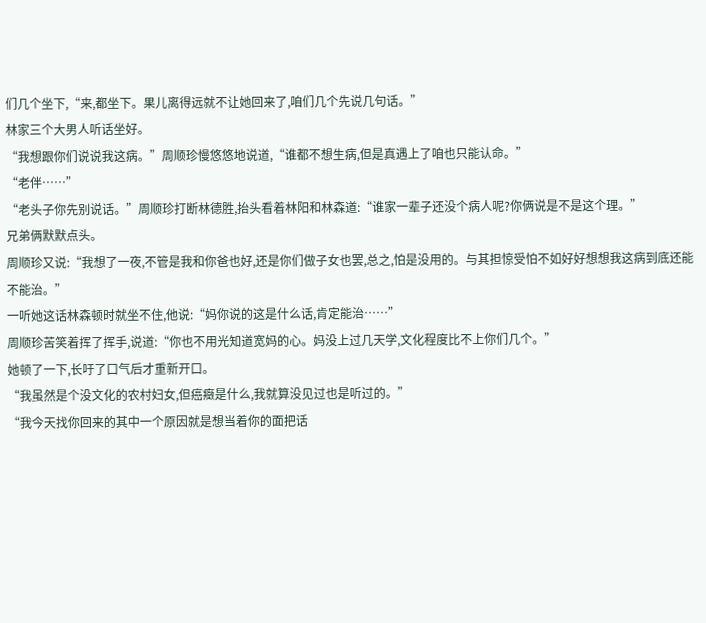们几个坐下,“来,都坐下。果儿离得远就不让她回来了,咱们几个先说几句话。”
林家三个大男人听话坐好。
“我想跟你们说说我这病。”周顺珍慢悠悠地说道,“谁都不想生病,但是真遇上了咱也只能认命。”
“老伴……”
“老头子你先别说话。”周顺珍打断林德胜,抬头看着林阳和林森道:“谁家一辈子还没个病人呢?你俩说是不是这个理。”
兄弟俩默默点头。
周顺珍又说:“我想了一夜,不管是我和你爸也好,还是你们做子女也罢,总之,怕是没用的。与其担惊受怕不如好好想想我这病到底还能不能治。”
一听她这话林森顿时就坐不住,他说:“妈你说的这是什么话,肯定能治……”
周顺珍苦笑着挥了挥手,说道:“你也不用光知道宽妈的心。妈没上过几天学,文化程度比不上你们几个。”
她顿了一下,长吁了口气后才重新开口。
“我虽然是个没文化的农村妇女,但癌癥是什么,我就算没见过也是听过的。”
“我今天找你回来的其中一个原因就是想当着你的面把话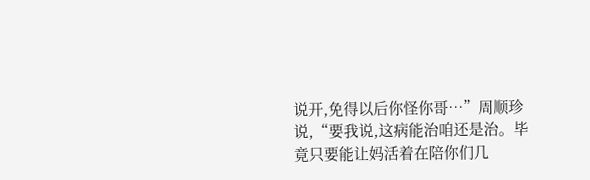说开,免得以后你怪你哥…”周顺珍说,“要我说,这病能治咱还是治。毕竟只要能让妈活着在陪你们几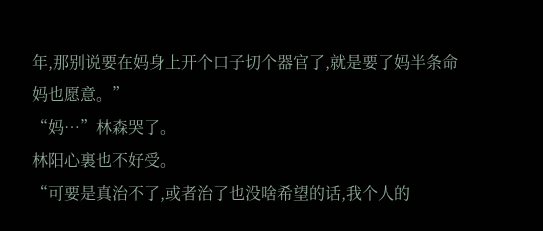年,那别说要在妈身上开个口子切个器官了,就是要了妈半条命妈也愿意。”
“妈…”林森哭了。
林阳心裏也不好受。
“可要是真治不了,或者治了也没啥希望的话,我个人的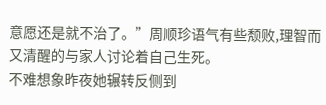意愿还是就不治了。”周顺珍语气有些颓败,理智而又清醒的与家人讨论着自己生死。
不难想象昨夜她辗转反侧到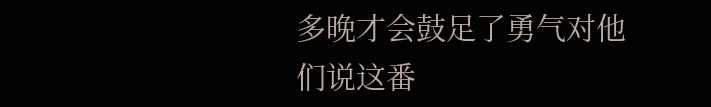多晚才会鼓足了勇气对他们说这番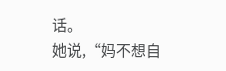话。
她说,“妈不想自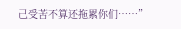己受苦不算还拖累你们……”